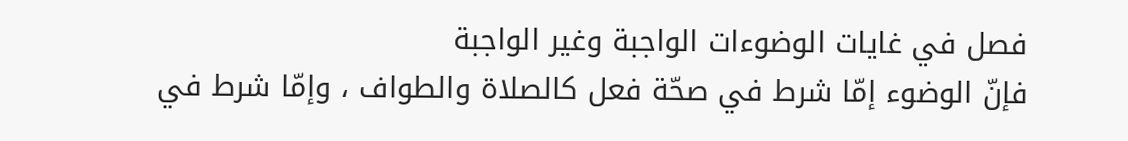فصل في غايات الوضوءات الواجبة وغير الواجبة
فإنّ الوضوء إمّا شرط في صحّة فعل كالصلاة والطواف ، وإمّا شرط في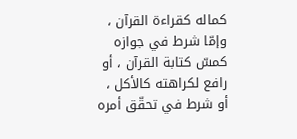كماله كقراءة القرآن ، وإمّا شرط في جوازه كمسّ كتابة القرآن ، أو رافع لكراهته كالأكل ، أو شرط في تحقّق أمره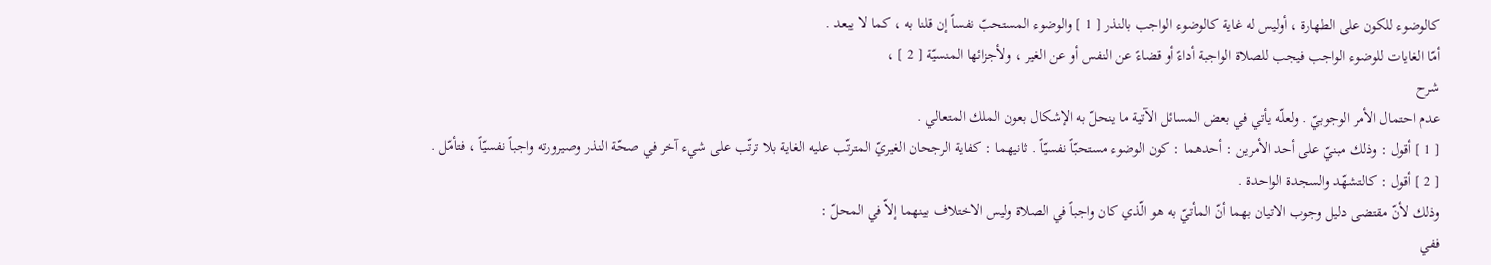كالوضوء للكون على الطهارة ، أوليس له غاية كالوضوء الواجب بالنذر [ 1 ] والوضوء المستحبّ نفساً إن قلنا به ، كما لا يبعد .
أمّا الغايات للوضوء الواجب فيجب للصلاة الواجبة أداءً أو قضاءً عن النفس أو عن الغير ، ولأجزائها المنسيّة [ 2 ] ،
شرح
عدم احتمال الأمر الوجوبيّ . ولعلّه يأتي في بعض المسائل الآتية ما ينحلّ به الإشكال بعون الملك المتعالي .
[ 1 ] أقول : وذلك مبنيّ على أحد الأمرين : أحدهما : كون الوضوء مستحبّاً نفسيّاً . ثانيهما : كفاية الرجحان الغيريّ المترتّب عليه الغاية بلا ترتّب على شيء آخر في صحّة النذر وصيرورته واجباً نفسيّاً ، فتأمّل .
[ 2 ] أقول : كالتشهّد والسجدة الواحدة .
وذلك لأنّ مقتضى دليل وجوب الاتيان بهما أنّ المأتيّ به هو الّذي كان واجباً في الصلاة وليس الاختلاف بينهما إلاّ في المحلّ :
ففي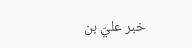خبر عليّ بن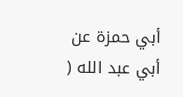أبي حمزة عن أبي عبد الله (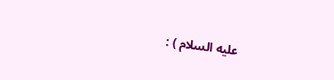عليه السلام ) :